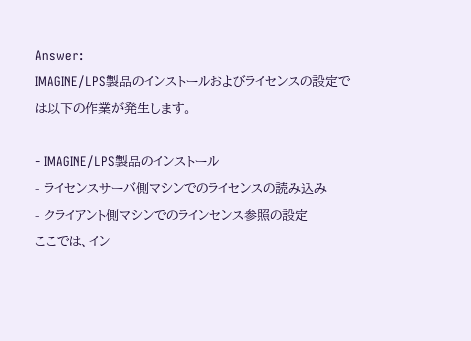Answer:
IMAGINE/LPS製品のインストールおよびライセンスの設定では以下の作業が発生します。

- IMAGINE/LPS製品のインストール
- ライセンスサーバ側マシンでのライセンスの読み込み
- クライアント側マシンでのラインセンス参照の設定
ここでは、イン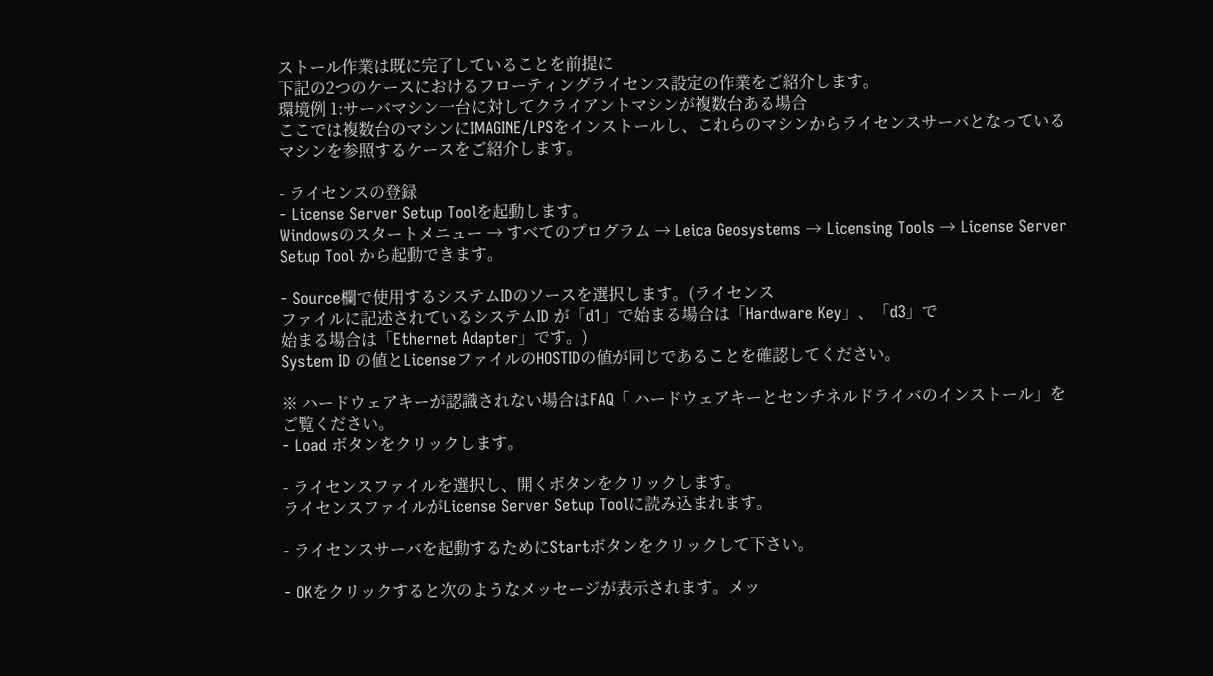ストール作業は既に完了していることを前提に
下記の2つのケースにおけるフローティングライセンス設定の作業をご紹介します。
環境例 1:サーバマシン一台に対してクライアントマシンが複数台ある場合
ここでは複数台のマシンにIMAGINE/LPSをインストールし、これらのマシンからライセンスサーバとなっている マシンを参照するケースをご紹介します。

- ライセンスの登録
- License Server Setup Toolを起動します。
Windowsのスタートメニュー → すべてのプログラム → Leica Geosystems → Licensing Tools → License Server Setup Tool から起動できます。

- Source欄で使用するシステムIDのソースを選択します。(ライセンス
ファイルに記述されているシステムID が「d1」で始まる場合は「Hardware Key」、「d3」で
始まる場合は「Ethernet Adapter」です。)
System ID の値とLicenseファイルのHOSTIDの値が同じであることを確認してください。

※ ハードウェアキーが認識されない場合はFAQ「 ハードウェアキーとセンチネルドライバのインストール」をご覧ください。
- Load ボタンをクリックします。

- ライセンスファイルを選択し、開くボタンをクリックします。
ライセンスファイルがLicense Server Setup Toolに読み込まれます。

- ライセンスサーバを起動するためにStartボタンをクリックして下さい。

- OKをクリックすると次のようなメッセージが表示されます。メッ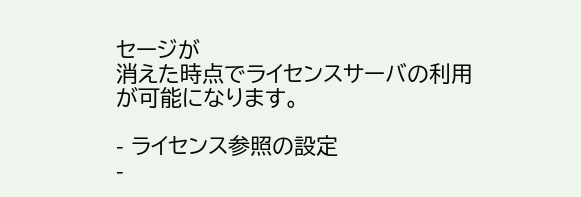セージが
消えた時点でライセンスサーバの利用が可能になります。

- ライセンス参照の設定
-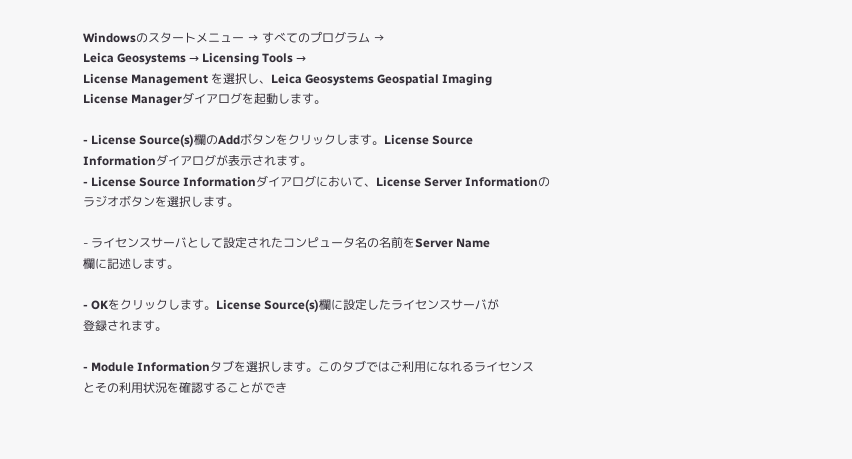Windowsのスタートメニュー → すべてのプログラム →
Leica Geosystems → Licensing Tools →
License Management を選択し、Leica Geosystems Geospatial Imaging
License Managerダイアログを起動します。

- License Source(s)欄のAddボタンをクリックします。License Source
Informationダイアログが表示されます。
- License Source Informationダイアログにおいて、License Server Informationの
ラジオボタンを選択します。

- ライセンスサーバとして設定されたコンピュータ名の名前をServer Name
欄に記述します。

- OKをクリックします。License Source(s)欄に設定したライセンスサーバが
登録されます。

- Module Informationタブを選択します。このタブではご利用になれるライセンス
とその利用状況を確認することができ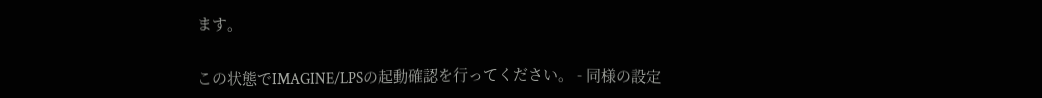ます。

この状態でIMAGINE/LPSの起動確認を行ってください。 - 同様の設定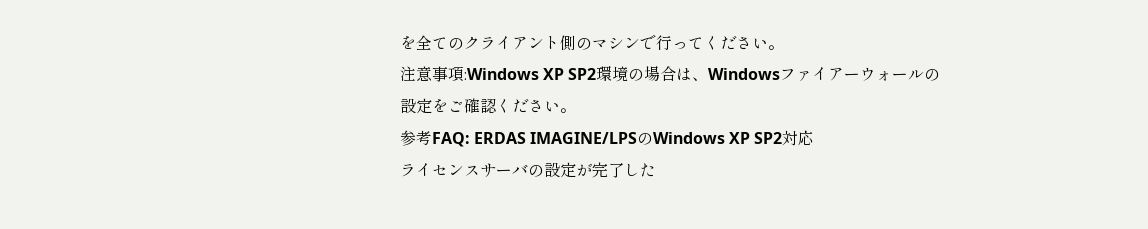を全てのクライアント側のマシンで行ってください。
注意事項:Windows XP SP2環境の場合は、Windowsファイアーウォールの
設定をご確認ください。
参考FAQ: ERDAS IMAGINE/LPSのWindows XP SP2対応
ライセンスサーバの設定が完了した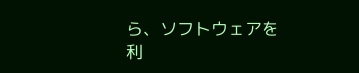ら、ソフトウェアを利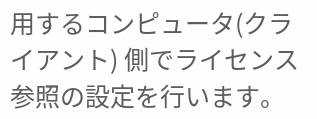用するコンピュータ(クライアント) 側でライセンス参照の設定を行います。